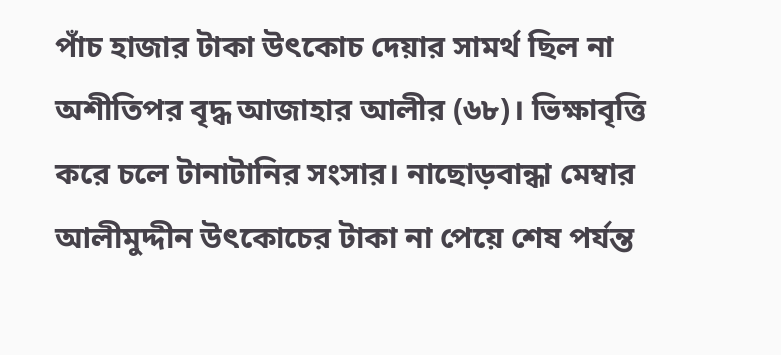পাঁচ হাজার টাকা উৎকোচ দেয়ার সামর্থ ছিল না অশীতিপর বৃদ্ধ আজাহার আলীর (৬৮)। ভিক্ষাবৃত্তি করে চলে টানাটানির সংসার। নাছোড়বান্ধা মেম্বার আলীমুদ্দীন উৎকোচের টাকা না পেয়ে শেষ পর্যন্ত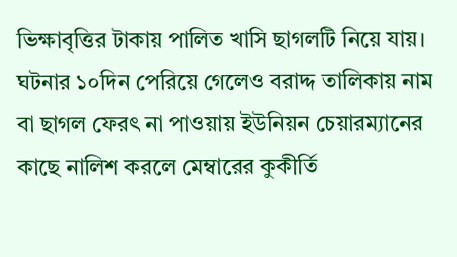ভিক্ষাবৃত্তির টাকায় পালিত খাসি ছাগলটি নিয়ে যায়। ঘটনার ১০দিন পেরিয়ে গেলেও বরাদ্দ তালিকায় নাম বা ছাগল ফেরৎ না পাওয়ায় ইউনিয়ন চেয়ারম্যানের কাছে নালিশ করলে মেম্বারের কুকীর্তি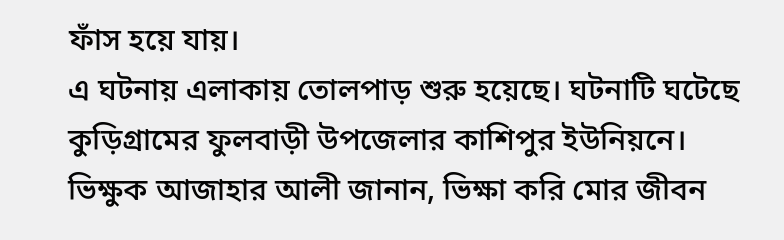ফাঁস হয়ে যায়।
এ ঘটনায় এলাকায় তোলপাড় শুরু হয়েছে। ঘটনাটি ঘটেছে কুড়িগ্রামের ফুলবাড়ী উপজেলার কাশিপুর ইউনিয়নে।
ভিক্ষুক আজাহার আলী জানান, ভিক্ষা করি মোর জীবন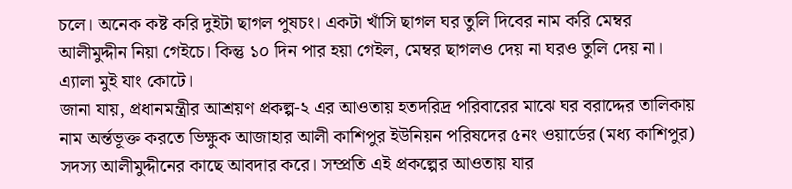চলে। অনেক কষ্ট করি দুইটা ছাগল পুষচং। একটা খাঁসি ছাগল ঘর তুলি দিবের নাম করি মেম্বর আলীমুদ্দীন নিয়া গেইচে। কিন্তু ১০ দিন পার হয়া গেইল, মেম্বর ছাগলও দেয় না ঘরও তুলি দেয় না। এ্যালা মুই যাং কোটে।
জানা যায়, প্রধানমন্ত্রীর আশ্রয়ণ প্রকল্প-২ এর আওতায় হতদরিদ্র পরিবারের মাঝে ঘর বরাদ্দের তালিকায় নাম অর্ন্তভূক্ত করতে ভিক্ষুক আজাহার আলী কাশিপুর ইউনিয়ন পরিষদের ৫নং ওয়ার্ডের (মধ্য কাশিপুর) সদস্য আলীমুদ্দীনের কাছে আবদার করে। সম্প্রতি এই প্রকল্পের আওতায় যার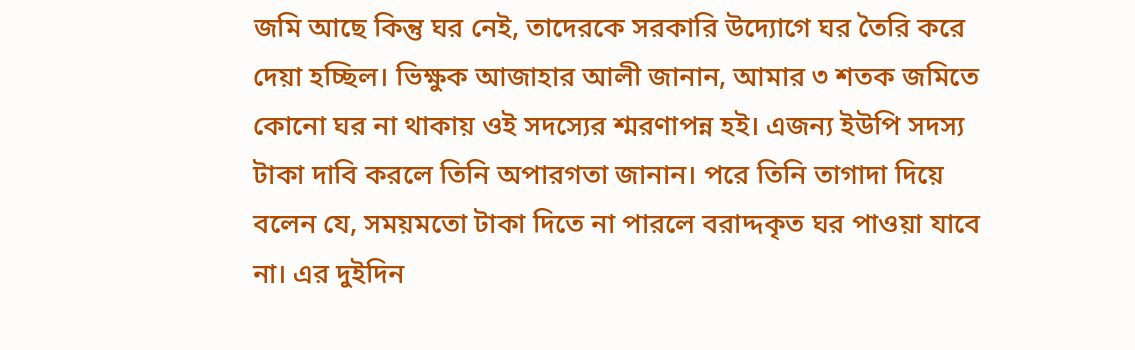জমি আছে কিন্তু ঘর নেই, তাদেরকে সরকারি উদ্যোগে ঘর তৈরি করে দেয়া হচ্ছিল। ভিক্ষুক আজাহার আলী জানান, আমার ৩ শতক জমিতে কোনো ঘর না থাকায় ওই সদস্যের শ্মরণাপন্ন হই। এজন্য ইউপি সদস্য টাকা দাবি করলে তিনি অপারগতা জানান। পরে তিনি তাগাদা দিয়ে বলেন যে, সময়মতো টাকা দিতে না পারলে বরাদ্দকৃত ঘর পাওয়া যাবে না। এর দুইদিন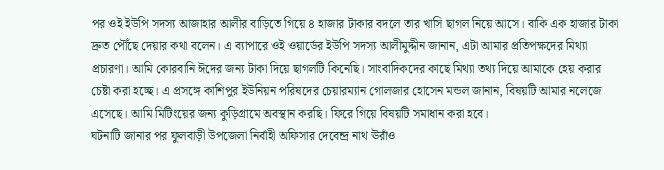পর ওই ইউপি সদস্য আজাহার আলীর বাড়িতে গিয়ে ৪ হাজার টাকার বদলে তার খাসি ছাগল নিয়ে আসে। বাকি এক হাজার টাকা দ্রুত পৌঁছে দেয়ার কথা বলেন। এ ব্যাপারে ওই ওয়ার্ডের ইউপি সদস্য আলীমুদ্দীন জানান, এটা আমার প্রতিপক্ষদের মিথ্যা প্রচারণা। আমি কোরবানি ঈদের জন্য টাকা দিয়ে ছাগলটি কিনেছি। সাংবাদিকদের কাছে মিথ্যা তথ্য দিয়ে আমাকে হেয় করার চেষ্টা করা হচ্ছে। এ প্রসঙ্গে কাশিপুর ইউনিয়ন পরিষদের চেয়ারম্যান গোলজার হোসেন মন্ডল জানান, বিষয়টি আমার নলেজে এসেছে। আমি মিটিংয়ের জন্য কুড়িগ্রামে অবস্থান করছি। ফিরে গিয়ে বিষয়টি সমাধান করা হবে।
ঘটনাটি জানার পর ফুলবাড়ী উপজেলা নির্বাহী অফিসার দেবেন্দ্র নাথ ঊরাঁও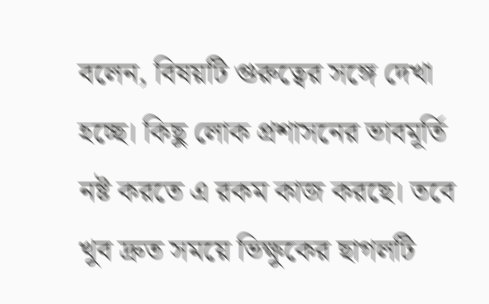বলেন, বিষয়টি গুরুত্বের সঙ্গে দেখা হচ্ছে। কিছু লোক প্রশাসনের ভাবমূর্তি নষ্ট করতে এ রকম কাজ করছে। তবে খুব দ্রুত সময়ে ভিক্ষুকের ছাগলটি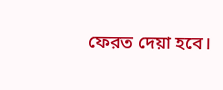ফেরত দেয়া হবে।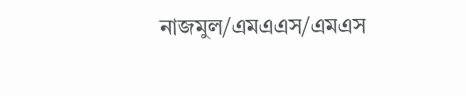নাজমুল/এমএএস/এমএস